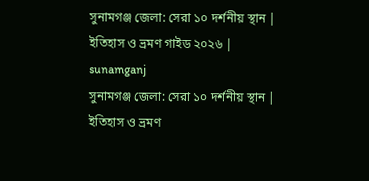সুনামগঞ্জ জেলা: সেরা ১০ দর্শনীয় স্থান | ইতিহাস ও ভ্রমণ গাইড ২০২৬ | sunamganj
সুনামগঞ্জ জেলা: সেরা ১০ দর্শনীয় স্থান | ইতিহাস ও ভ্রমণ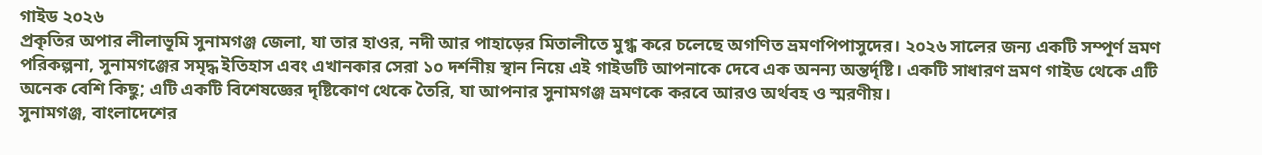গাইড ২০২৬
প্রকৃতির অপার লীলাভূমি সুনামগঞ্জ জেলা, যা তার হাওর, নদী আর পাহাড়ের মিতালীতে মুগ্ধ করে চলেছে অগণিত ভ্রমণপিপাসুদের। ২০২৬ সালের জন্য একটি সম্পূর্ণ ভ্রমণ পরিকল্পনা, সুনামগঞ্জের সমৃদ্ধ ইতিহাস এবং এখানকার সেরা ১০ দর্শনীয় স্থান নিয়ে এই গাইডটি আপনাকে দেবে এক অনন্য অন্তর্দৃষ্টি। একটি সাধারণ ভ্রমণ গাইড থেকে এটি অনেক বেশি কিছু; এটি একটি বিশেষজ্ঞের দৃষ্টিকোণ থেকে তৈরি, যা আপনার সুনামগঞ্জ ভ্রমণকে করবে আরও অর্থবহ ও স্মরণীয়।
সুনামগঞ্জ, বাংলাদেশের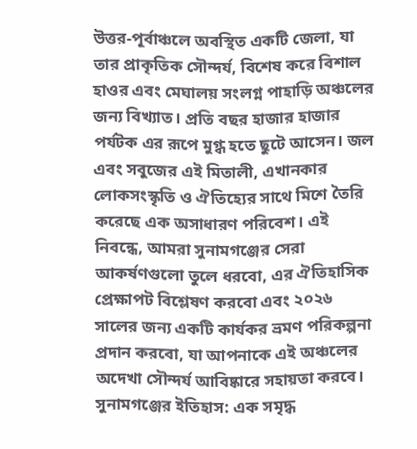উত্তর-পূর্বাঞ্চলে অবস্থিত একটি জেলা, যা তার প্রাকৃতিক সৌন্দর্য, বিশেষ করে বিশাল হাওর এবং মেঘালয় সংলগ্ন পাহাড়ি অঞ্চলের জন্য বিখ্যাত। প্রতি বছর হাজার হাজার পর্যটক এর রূপে মুগ্ধ হতে ছুটে আসেন। জল এবং সবুজের এই মিতালী, এখানকার লোকসংস্কৃতি ও ঐতিহ্যের সাথে মিশে তৈরি করেছে এক অসাধারণ পরিবেশ। এই নিবন্ধে, আমরা সুনামগঞ্জের সেরা আকর্ষণগুলো তুলে ধরবো, এর ঐতিহাসিক প্রেক্ষাপট বিশ্লেষণ করবো এবং ২০২৬ সালের জন্য একটি কার্যকর ভ্রমণ পরিকল্পনা প্রদান করবো, যা আপনাকে এই অঞ্চলের অদেখা সৌন্দর্য আবিষ্কারে সহায়তা করবে।
সুনামগঞ্জের ইতিহাস: এক সমৃদ্ধ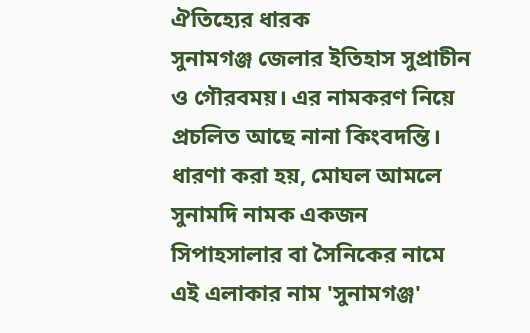ঐতিহ্যের ধারক
সুনামগঞ্জ জেলার ইতিহাস সুপ্রাচীন ও গৌরবময়। এর নামকরণ নিয়ে প্রচলিত আছে নানা কিংবদন্তি। ধারণা করা হয়, মোঘল আমলে সুনামদি নামক একজন সিপাহসালার বা সৈনিকের নামে এই এলাকার নাম 'সুনামগঞ্জ'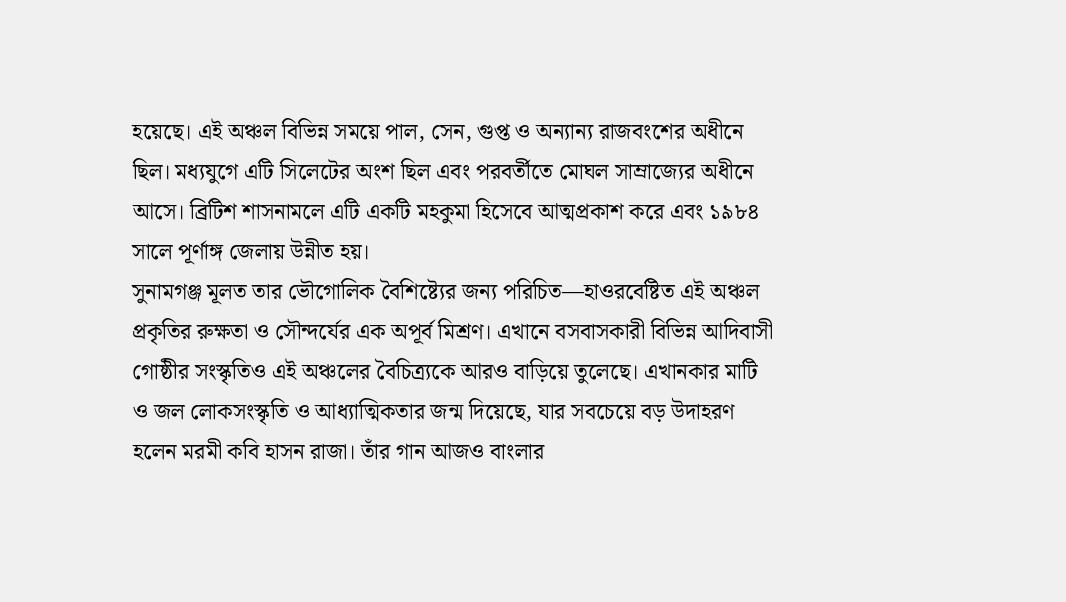হয়েছে। এই অঞ্চল বিভিন্ন সময়ে পাল, সেন, গুপ্ত ও অন্যান্য রাজবংশের অধীনে ছিল। মধ্যযুগে এটি সিলেটের অংশ ছিল এবং পরবর্তীতে মোঘল সাম্রাজ্যের অধীনে আসে। ব্রিটিশ শাসনামলে এটি একটি মহকুমা হিসেবে আত্মপ্রকাশ করে এবং ১৯৮৪ সালে পূর্ণাঙ্গ জেলায় উন্নীত হয়।
সুনামগঞ্জ মূলত তার ভৌগোলিক বৈশিষ্ট্যের জন্য পরিচিত—হাওরবেষ্টিত এই অঞ্চল প্রকৃতির রুক্ষতা ও সৌন্দর্যের এক অপূর্ব মিশ্রণ। এখানে বসবাসকারী বিভিন্ন আদিবাসী গোষ্ঠীর সংস্কৃতিও এই অঞ্চলের বৈচিত্র্যকে আরও বাড়িয়ে তুলেছে। এখানকার মাটি ও জল লোকসংস্কৃতি ও আধ্যাত্মিকতার জন্ম দিয়েছে, যার সবচেয়ে বড় উদাহরণ হলেন মরমী কবি হাসন রাজা। তাঁর গান আজও বাংলার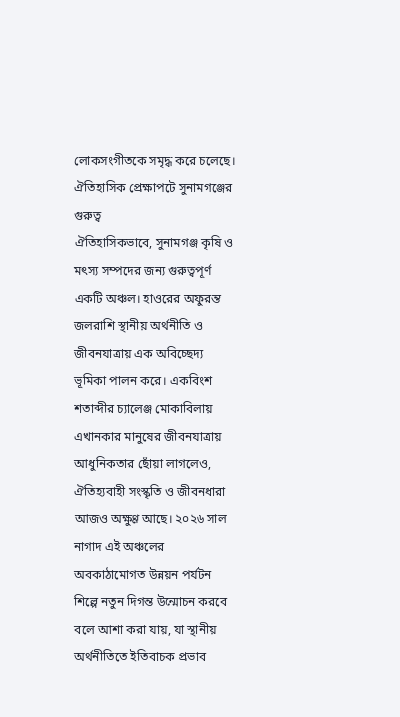লোকসংগীতকে সমৃদ্ধ করে চলেছে।
ঐতিহাসিক প্রেক্ষাপটে সুনামগঞ্জের গুরুত্ব
ঐতিহাসিকভাবে, সুনামগঞ্জ কৃষি ও মৎস্য সম্পদের জন্য গুরুত্বপূর্ণ একটি অঞ্চল। হাওরের অফুরন্ত জলরাশি স্থানীয় অর্থনীতি ও জীবনযাত্রায় এক অবিচ্ছেদ্য ভূমিকা পালন করে। একবিংশ শতাব্দীর চ্যালেঞ্জ মোকাবিলায় এখানকার মানুষের জীবনযাত্রায় আধুনিকতার ছোঁয়া লাগলেও, ঐতিহ্যবাহী সংস্কৃতি ও জীবনধারা আজও অক্ষুণ্ণ আছে। ২০২৬ সাল নাগাদ এই অঞ্চলের অবকাঠামোগত উন্নয়ন পর্যটন শিল্পে নতুন দিগন্ত উন্মোচন করবে বলে আশা করা যায়, যা স্থানীয় অর্থনীতিতে ইতিবাচক প্রভাব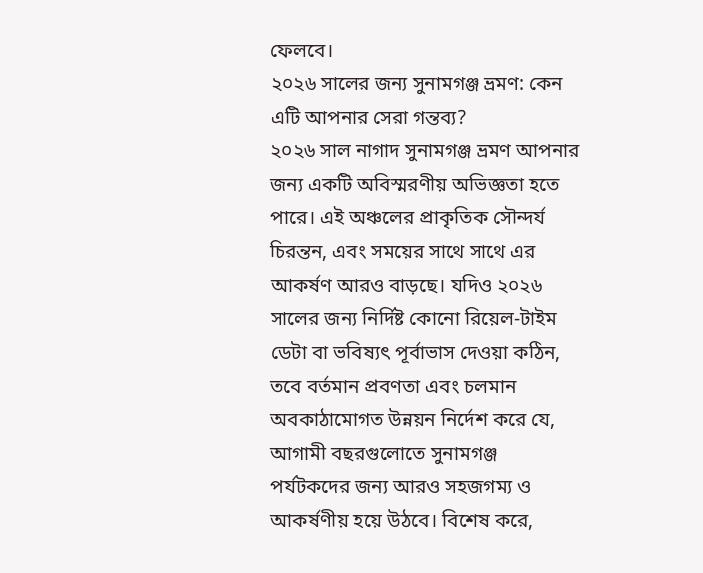ফেলবে।
২০২৬ সালের জন্য সুনামগঞ্জ ভ্রমণ: কেন এটি আপনার সেরা গন্তব্য?
২০২৬ সাল নাগাদ সুনামগঞ্জ ভ্রমণ আপনার জন্য একটি অবিস্মরণীয় অভিজ্ঞতা হতে পারে। এই অঞ্চলের প্রাকৃতিক সৌন্দর্য চিরন্তন, এবং সময়ের সাথে সাথে এর আকর্ষণ আরও বাড়ছে। যদিও ২০২৬ সালের জন্য নির্দিষ্ট কোনো রিয়েল-টাইম ডেটা বা ভবিষ্যৎ পূর্বাভাস দেওয়া কঠিন, তবে বর্তমান প্রবণতা এবং চলমান অবকাঠামোগত উন্নয়ন নির্দেশ করে যে, আগামী বছরগুলোতে সুনামগঞ্জ পর্যটকদের জন্য আরও সহজগম্য ও আকর্ষণীয় হয়ে উঠবে। বিশেষ করে,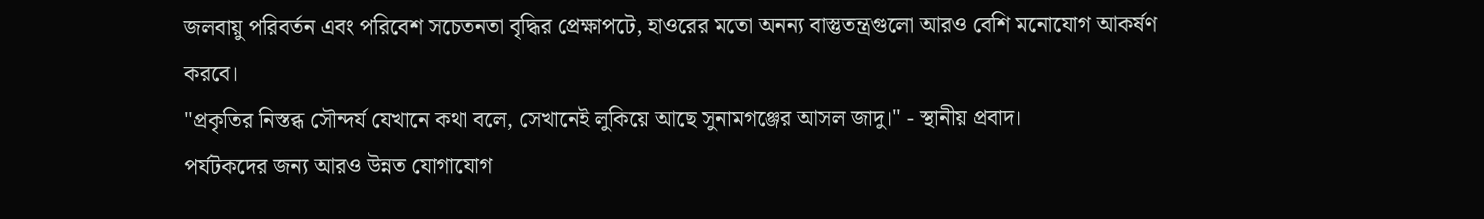জলবায়ু পরিবর্তন এবং পরিবেশ সচেতনতা বৃদ্ধির প্রেক্ষাপটে, হাওরের মতো অনন্য বাস্তুতন্ত্রগুলো আরও বেশি মনোযোগ আকর্ষণ করবে।
"প্রকৃতির নিস্তব্ধ সৌন্দর্য যেখানে কথা বলে, সেখানেই লুকিয়ে আছে সুনামগঞ্জের আসল জাদু।" - স্থানীয় প্রবাদ।
পর্যটকদের জন্য আরও উন্নত যোগাযোগ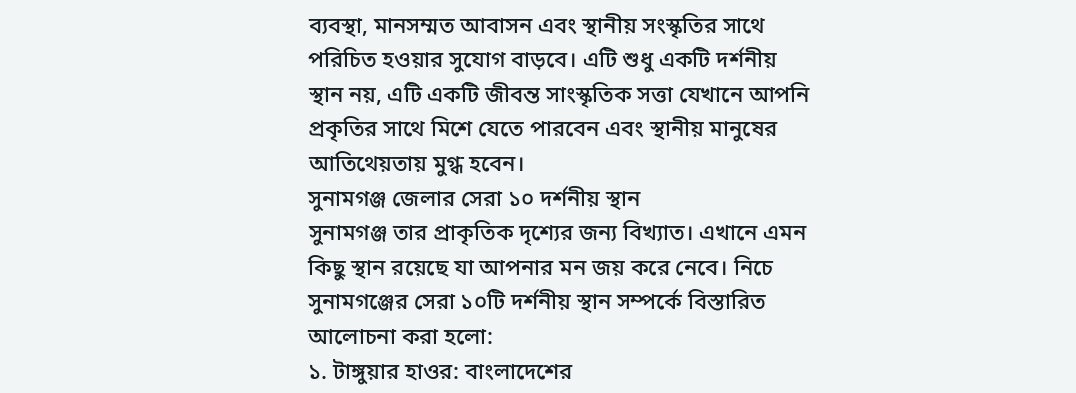ব্যবস্থা, মানসম্মত আবাসন এবং স্থানীয় সংস্কৃতির সাথে পরিচিত হওয়ার সুযোগ বাড়বে। এটি শুধু একটি দর্শনীয় স্থান নয়, এটি একটি জীবন্ত সাংস্কৃতিক সত্তা যেখানে আপনি প্রকৃতির সাথে মিশে যেতে পারবেন এবং স্থানীয় মানুষের আতিথেয়তায় মুগ্ধ হবেন।
সুনামগঞ্জ জেলার সেরা ১০ দর্শনীয় স্থান
সুনামগঞ্জ তার প্রাকৃতিক দৃশ্যের জন্য বিখ্যাত। এখানে এমন কিছু স্থান রয়েছে যা আপনার মন জয় করে নেবে। নিচে সুনামগঞ্জের সেরা ১০টি দর্শনীয় স্থান সম্পর্কে বিস্তারিত আলোচনা করা হলো:
১. টাঙ্গুয়ার হাওর: বাংলাদেশের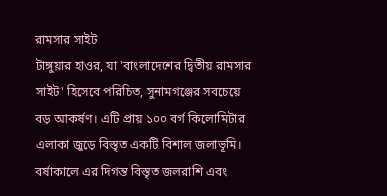রামসার সাইট
টাঙ্গুয়ার হাওর, যা 'বাংলাদেশের দ্বিতীয় রামসার সাইট' হিসেবে পরিচিত, সুনামগঞ্জের সবচেয়ে বড় আকর্ষণ। এটি প্রায় ১০০ বর্গ কিলোমিটার এলাকা জুড়ে বিস্তৃত একটি বিশাল জলাভূমি। বর্ষাকালে এর দিগন্ত বিস্তৃত জলরাশি এবং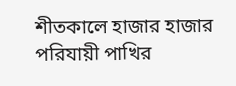শীতকালে হাজার হাজার পরিযায়ী পাখির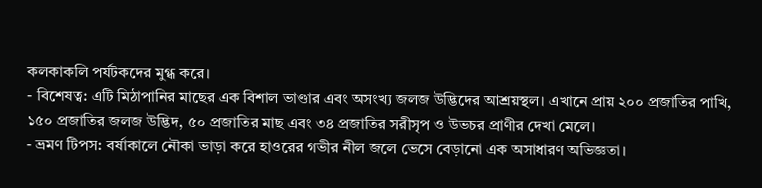কলকাকলি পর্যটকদের মুগ্ধ করে।
- বিশেষত্ব: এটি মিঠাপানির মাছের এক বিশাল ভাণ্ডার এবং অসংখ্য জলজ উদ্ভিদের আশ্রয়স্থল। এখানে প্রায় ২০০ প্রজাতির পাখি, ১৫০ প্রজাতির জলজ উদ্ভিদ, ৫০ প্রজাতির মাছ এবং ৩৪ প্রজাতির সরীসৃপ ও উভচর প্রাণীর দেখা মেলে।
- ভ্রমণ টিপস: বর্ষাকালে নৌকা ভাড়া করে হাওরের গভীর নীল জলে ভেসে বেড়ানো এক অসাধারণ অভিজ্ঞতা।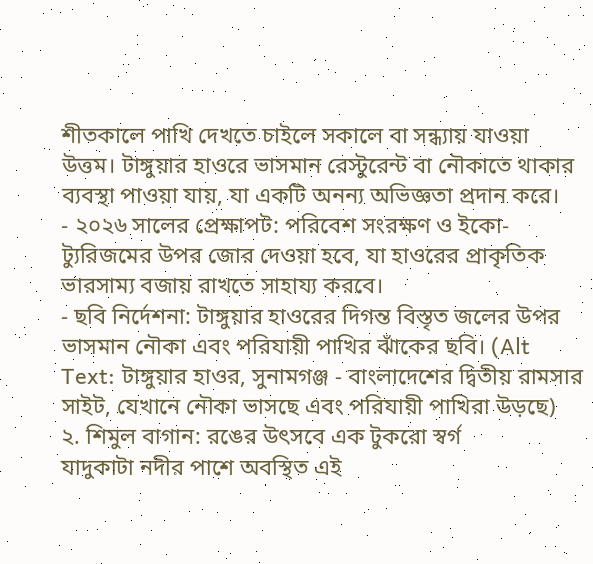শীতকালে পাখি দেখতে চাইলে সকালে বা সন্ধ্যায় যাওয়া উত্তম। টাঙ্গুয়ার হাওরে ভাসমান রেস্টুরেন্ট বা নৌকাতে থাকার ব্যবস্থা পাওয়া যায়, যা একটি অনন্য অভিজ্ঞতা প্রদান করে।
- ২০২৬ সালের প্রেক্ষাপট: পরিবেশ সংরক্ষণ ও ইকো-ট্যুরিজমের উপর জোর দেওয়া হবে, যা হাওরের প্রাকৃতিক ভারসাম্য বজায় রাখতে সাহায্য করবে।
- ছবি নির্দেশনা: টাঙ্গুয়ার হাওরের দিগন্ত বিস্তৃত জলের উপর ভাসমান নৌকা এবং পরিযায়ী পাখির ঝাঁকের ছবি। (Alt Text: টাঙ্গুয়ার হাওর, সুনামগঞ্জ - বাংলাদেশের দ্বিতীয় রামসার সাইট, যেখানে নৌকা ভাসছে এবং পরিযায়ী পাখিরা উড়ছে)
২. শিমুল বাগান: রঙের উৎসবে এক টুকরো স্বর্গ
যাদুকাটা নদীর পাশে অবস্থিত এই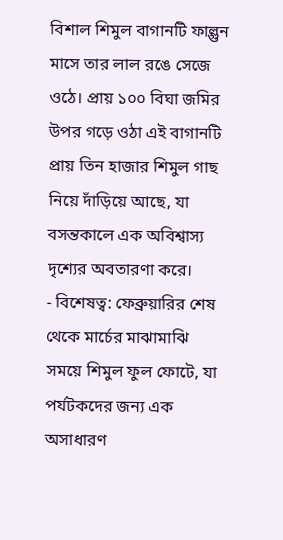বিশাল শিমুল বাগানটি ফাল্গুন মাসে তার লাল রঙে সেজে ওঠে। প্রায় ১০০ বিঘা জমির উপর গড়ে ওঠা এই বাগানটি প্রায় তিন হাজার শিমুল গাছ নিয়ে দাঁড়িয়ে আছে, যা বসন্তকালে এক অবিশ্বাস্য দৃশ্যের অবতারণা করে।
- বিশেষত্ব: ফেব্রুয়ারির শেষ থেকে মার্চের মাঝামাঝি সময়ে শিমুল ফুল ফোটে, যা পর্যটকদের জন্য এক অসাধারণ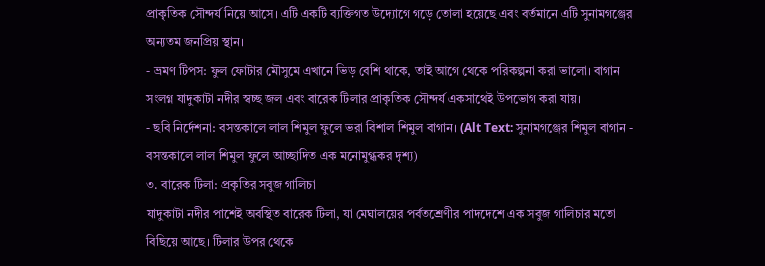প্রাকৃতিক সৌন্দর্য নিয়ে আসে। এটি একটি ব্যক্তিগত উদ্যোগে গড়ে তোলা হয়েছে এবং বর্তমানে এটি সুনামগঞ্জের অন্যতম জনপ্রিয় স্থান।
- ভ্রমণ টিপস: ফুল ফোটার মৌসুমে এখানে ভিড় বেশি থাকে, তাই আগে থেকে পরিকল্পনা করা ভালো। বাগান সংলগ্ন যাদুকাটা নদীর স্বচ্ছ জল এবং বারেক টিলার প্রাকৃতিক সৌন্দর্য একসাথেই উপভোগ করা যায়।
- ছবি নির্দেশনা: বসন্তকালে লাল শিমুল ফুলে ভরা বিশাল শিমুল বাগান। (Alt Text: সুনামগঞ্জের শিমুল বাগান - বসন্তকালে লাল শিমুল ফুলে আচ্ছাদিত এক মনোমুগ্ধকর দৃশ্য)
৩. বারেক টিলা: প্রকৃতির সবুজ গালিচা
যাদুকাটা নদীর পাশেই অবস্থিত বারেক টিলা, যা মেঘালয়ের পর্বতশ্রেণীর পাদদেশে এক সবুজ গালিচার মতো বিছিয়ে আছে। টিলার উপর থেকে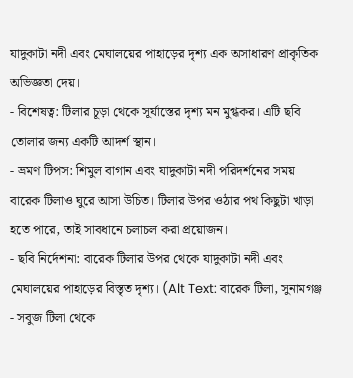যাদুকাটা নদী এবং মেঘালয়ের পাহাড়ের দৃশ্য এক অসাধারণ প্রাকৃতিক অভিজ্ঞতা দেয়।
- বিশেষত্ব: টিলার চূড়া থেকে সূর্যাস্তের দৃশ্য মন মুগ্ধকর। এটি ছবি তোলার জন্য একটি আদর্শ স্থান।
- ভ্রমণ টিপস: শিমুল বাগান এবং যাদুকাটা নদী পরিদর্শনের সময় বারেক টিলাও ঘুরে আসা উচিত। টিলার উপর ওঠার পথ কিছুটা খাড়া হতে পারে, তাই সাবধানে চলাচল করা প্রয়োজন।
- ছবি নির্দেশনা: বারেক টিলার উপর থেকে যাদুকাটা নদী এবং মেঘালয়ের পাহাড়ের বিস্তৃত দৃশ্য। (Alt Text: বারেক টিলা, সুনামগঞ্জ - সবুজ টিলা থেকে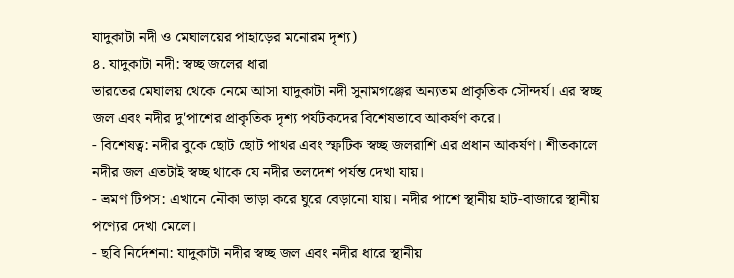যাদুকাটা নদী ও মেঘালয়ের পাহাড়ের মনোরম দৃশ্য)
৪. যাদুকাটা নদী: স্বচ্ছ জলের ধারা
ভারতের মেঘালয় থেকে নেমে আসা যাদুকাটা নদী সুনামগঞ্জের অন্যতম প্রাকৃতিক সৌন্দর্য। এর স্বচ্ছ জল এবং নদীর দু'পাশের প্রাকৃতিক দৃশ্য পর্যটকদের বিশেষভাবে আকর্ষণ করে।
- বিশেষত্ব: নদীর বুকে ছোট ছোট পাথর এবং স্ফটিক স্বচ্ছ জলরাশি এর প্রধান আকর্ষণ। শীতকালে নদীর জল এতটাই স্বচ্ছ থাকে যে নদীর তলদেশ পর্যন্ত দেখা যায়।
- ভ্রমণ টিপস: এখানে নৌকা ভাড়া করে ঘুরে বেড়ানো যায়। নদীর পাশে স্থানীয় হাট-বাজারে স্থানীয় পণ্যের দেখা মেলে।
- ছবি নির্দেশনা: যাদুকাটা নদীর স্বচ্ছ জল এবং নদীর ধারে স্থানীয়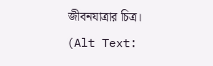জীবনযাত্রার চিত্র। (Alt Text: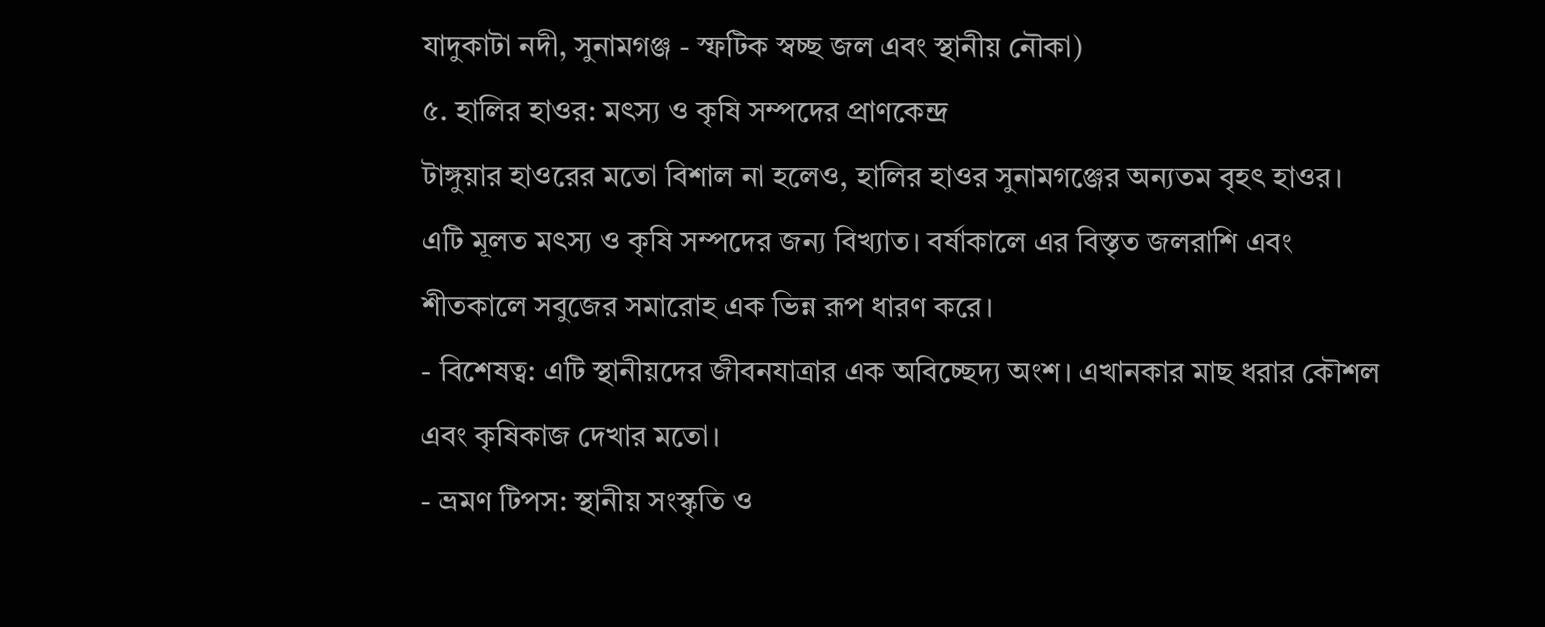যাদুকাটা নদী, সুনামগঞ্জ - স্ফটিক স্বচ্ছ জল এবং স্থানীয় নৌকা)
৫. হালির হাওর: মৎস্য ও কৃষি সম্পদের প্রাণকেন্দ্র
টাঙ্গুয়ার হাওরের মতো বিশাল না হলেও, হালির হাওর সুনামগঞ্জের অন্যতম বৃহৎ হাওর। এটি মূলত মৎস্য ও কৃষি সম্পদের জন্য বিখ্যাত। বর্ষাকালে এর বিস্তৃত জলরাশি এবং শীতকালে সবুজের সমারোহ এক ভিন্ন রূপ ধারণ করে।
- বিশেষত্ব: এটি স্থানীয়দের জীবনযাত্রার এক অবিচ্ছেদ্য অংশ। এখানকার মাছ ধরার কৌশল এবং কৃষিকাজ দেখার মতো।
- ভ্রমণ টিপস: স্থানীয় সংস্কৃতি ও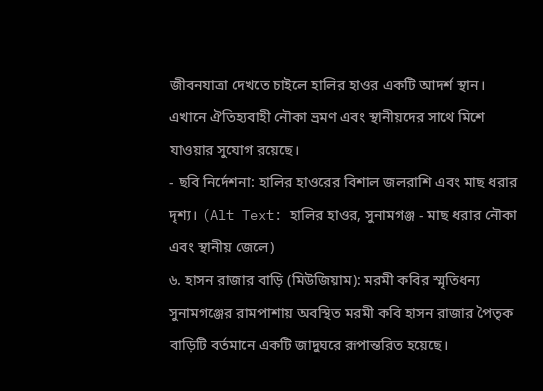জীবনযাত্রা দেখতে চাইলে হালির হাওর একটি আদর্শ স্থান। এখানে ঐতিহ্যবাহী নৌকা ভ্রমণ এবং স্থানীয়দের সাথে মিশে যাওয়ার সুযোগ রয়েছে।
- ছবি নির্দেশনা: হালির হাওরের বিশাল জলরাশি এবং মাছ ধরার দৃশ্য। (Alt Text: হালির হাওর, সুনামগঞ্জ - মাছ ধরার নৌকা এবং স্থানীয় জেলে)
৬. হাসন রাজার বাড়ি (মিউজিয়াম): মরমী কবির স্মৃতিধন্য
সুনামগঞ্জের রামপাশায় অবস্থিত মরমী কবি হাসন রাজার পৈতৃক বাড়িটি বর্তমানে একটি জাদুঘরে রূপান্তরিত হয়েছে।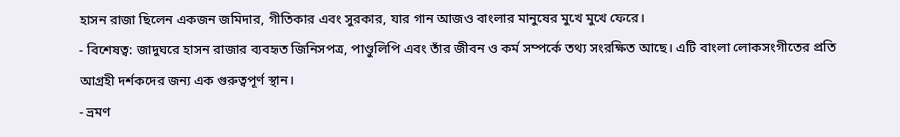হাসন রাজা ছিলেন একজন জমিদার, গীতিকার এবং সুরকার, যার গান আজও বাংলার মানুষের মুখে মুখে ফেরে।
- বিশেষত্ব: জাদুঘরে হাসন রাজার ব্যবহৃত জিনিসপত্র, পাণ্ডুলিপি এবং তাঁর জীবন ও কর্ম সম্পর্কে তথ্য সংরক্ষিত আছে। এটি বাংলা লোকসংগীতের প্রতি আগ্রহী দর্শকদের জন্য এক গুরুত্বপূর্ণ স্থান।
- ভ্রমণ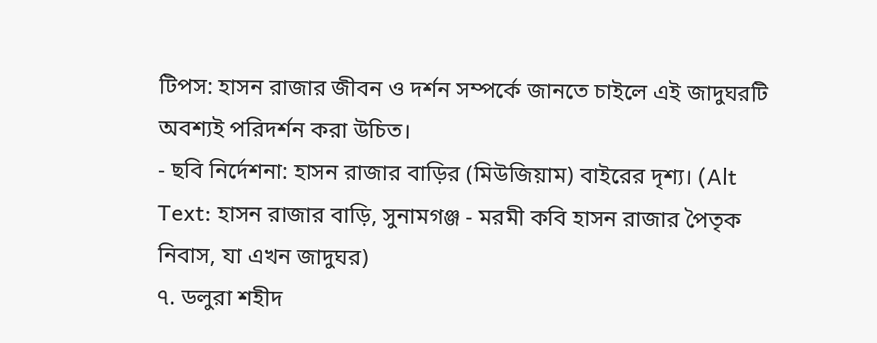টিপস: হাসন রাজার জীবন ও দর্শন সম্পর্কে জানতে চাইলে এই জাদুঘরটি অবশ্যই পরিদর্শন করা উচিত।
- ছবি নির্দেশনা: হাসন রাজার বাড়ির (মিউজিয়াম) বাইরের দৃশ্য। (Alt Text: হাসন রাজার বাড়ি, সুনামগঞ্জ - মরমী কবি হাসন রাজার পৈতৃক নিবাস, যা এখন জাদুঘর)
৭. ডলুরা শহীদ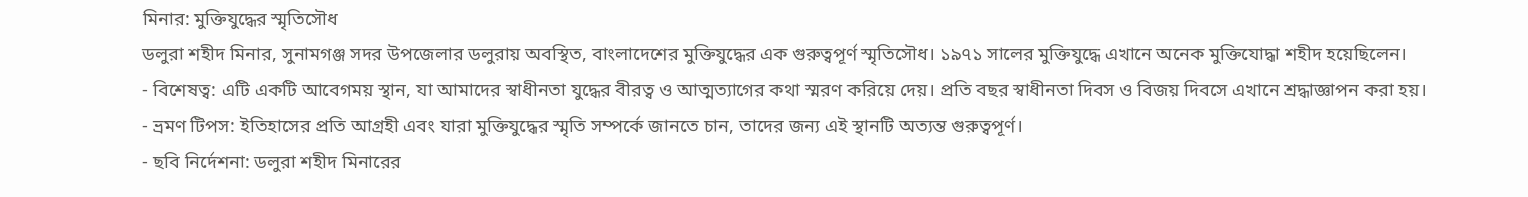মিনার: মুক্তিযুদ্ধের স্মৃতিসৌধ
ডলুরা শহীদ মিনার, সুনামগঞ্জ সদর উপজেলার ডলুরায় অবস্থিত, বাংলাদেশের মুক্তিযুদ্ধের এক গুরুত্বপূর্ণ স্মৃতিসৌধ। ১৯৭১ সালের মুক্তিযুদ্ধে এখানে অনেক মুক্তিযোদ্ধা শহীদ হয়েছিলেন।
- বিশেষত্ব: এটি একটি আবেগময় স্থান, যা আমাদের স্বাধীনতা যুদ্ধের বীরত্ব ও আত্মত্যাগের কথা স্মরণ করিয়ে দেয়। প্রতি বছর স্বাধীনতা দিবস ও বিজয় দিবসে এখানে শ্রদ্ধাজ্ঞাপন করা হয়।
- ভ্রমণ টিপস: ইতিহাসের প্রতি আগ্রহী এবং যারা মুক্তিযুদ্ধের স্মৃতি সম্পর্কে জানতে চান, তাদের জন্য এই স্থানটি অত্যন্ত গুরুত্বপূর্ণ।
- ছবি নির্দেশনা: ডলুরা শহীদ মিনারের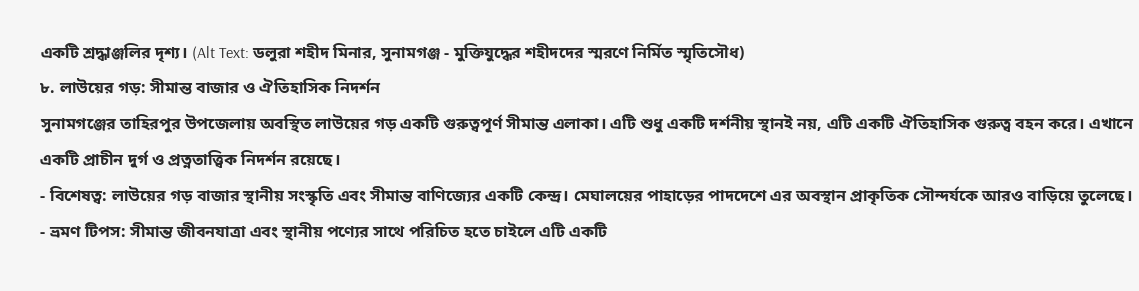একটি শ্রদ্ধাঞ্জলির দৃশ্য। (Alt Text: ডলুরা শহীদ মিনার, সুনামগঞ্জ - মুক্তিযুদ্ধের শহীদদের স্মরণে নির্মিত স্মৃতিসৌধ)
৮. লাউয়ের গড়: সীমান্ত বাজার ও ঐতিহাসিক নিদর্শন
সুনামগঞ্জের তাহিরপুর উপজেলায় অবস্থিত লাউয়ের গড় একটি গুরুত্বপূর্ণ সীমান্ত এলাকা। এটি শুধু একটি দর্শনীয় স্থানই নয়, এটি একটি ঐতিহাসিক গুরুত্ব বহন করে। এখানে একটি প্রাচীন দুর্গ ও প্রত্নতাত্ত্বিক নিদর্শন রয়েছে।
- বিশেষত্ব: লাউয়ের গড় বাজার স্থানীয় সংস্কৃতি এবং সীমান্ত বাণিজ্যের একটি কেন্দ্র। মেঘালয়ের পাহাড়ের পাদদেশে এর অবস্থান প্রাকৃতিক সৌন্দর্যকে আরও বাড়িয়ে তুলেছে।
- ভ্রমণ টিপস: সীমান্ত জীবনযাত্রা এবং স্থানীয় পণ্যের সাথে পরিচিত হতে চাইলে এটি একটি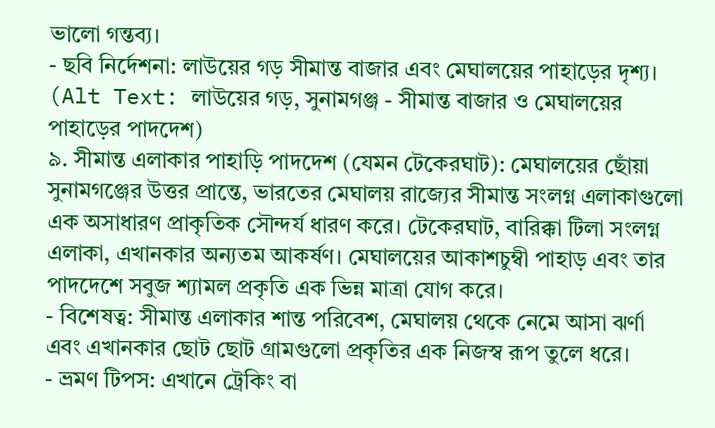ভালো গন্তব্য।
- ছবি নির্দেশনা: লাউয়ের গড় সীমান্ত বাজার এবং মেঘালয়ের পাহাড়ের দৃশ্য। (Alt Text: লাউয়ের গড়, সুনামগঞ্জ - সীমান্ত বাজার ও মেঘালয়ের পাহাড়ের পাদদেশ)
৯. সীমান্ত এলাকার পাহাড়ি পাদদেশ (যেমন টেকেরঘাট): মেঘালয়ের ছোঁয়া
সুনামগঞ্জের উত্তর প্রান্তে, ভারতের মেঘালয় রাজ্যের সীমান্ত সংলগ্ন এলাকাগুলো এক অসাধারণ প্রাকৃতিক সৌন্দর্য ধারণ করে। টেকেরঘাট, বারিক্কা টিলা সংলগ্ন এলাকা, এখানকার অন্যতম আকর্ষণ। মেঘালয়ের আকাশচুম্বী পাহাড় এবং তার পাদদেশে সবুজ শ্যামল প্রকৃতি এক ভিন্ন মাত্রা যোগ করে।
- বিশেষত্ব: সীমান্ত এলাকার শান্ত পরিবেশ, মেঘালয় থেকে নেমে আসা ঝর্ণা এবং এখানকার ছোট ছোট গ্রামগুলো প্রকৃতির এক নিজস্ব রূপ তুলে ধরে।
- ভ্রমণ টিপস: এখানে ট্রেকিং বা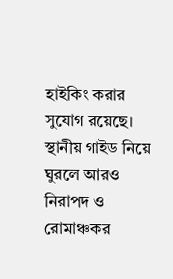হাইকিং করার সুযোগ রয়েছে। স্থানীয় গাইড নিয়ে ঘুরলে আরও নিরাপদ ও রোমাঞ্চকর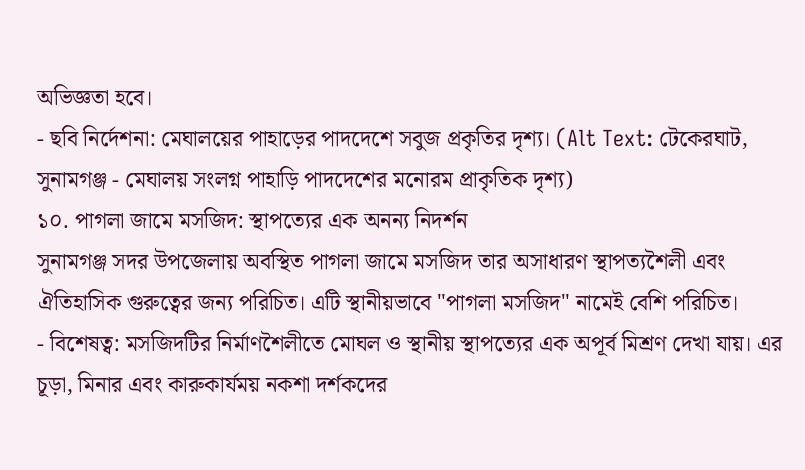অভিজ্ঞতা হবে।
- ছবি নির্দেশনা: মেঘালয়ের পাহাড়ের পাদদেশে সবুজ প্রকৃতির দৃশ্য। (Alt Text: টেকেরঘাট, সুনামগঞ্জ - মেঘালয় সংলগ্ন পাহাড়ি পাদদেশের মনোরম প্রাকৃতিক দৃশ্য)
১০. পাগলা জামে মসজিদ: স্থাপত্যের এক অনন্য নিদর্শন
সুনামগঞ্জ সদর উপজেলায় অবস্থিত পাগলা জামে মসজিদ তার অসাধারণ স্থাপত্যশৈলী এবং ঐতিহাসিক গুরুত্বের জন্য পরিচিত। এটি স্থানীয়ভাবে "পাগলা মসজিদ" নামেই বেশি পরিচিত।
- বিশেষত্ব: মসজিদটির নির্মাণশৈলীতে মোঘল ও স্থানীয় স্থাপত্যের এক অপূর্ব মিশ্রণ দেখা যায়। এর চূড়া, মিনার এবং কারুকার্যময় নকশা দর্শকদের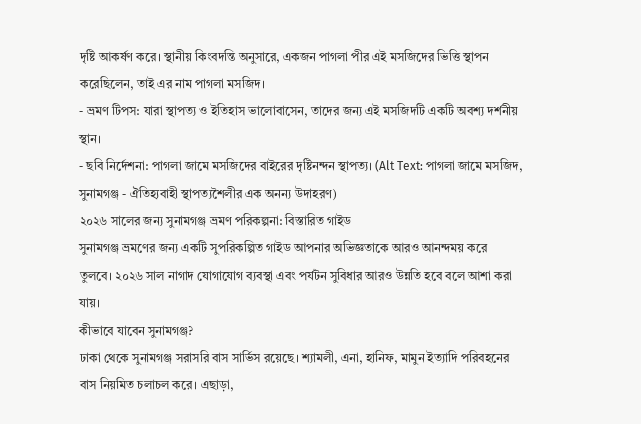দৃষ্টি আকর্ষণ করে। স্থানীয় কিংবদন্তি অনুসারে, একজন পাগলা পীর এই মসজিদের ভিত্তি স্থাপন করেছিলেন, তাই এর নাম পাগলা মসজিদ।
- ভ্রমণ টিপস: যারা স্থাপত্য ও ইতিহাস ভালোবাসেন, তাদের জন্য এই মসজিদটি একটি অবশ্য দর্শনীয় স্থান।
- ছবি নির্দেশনা: পাগলা জামে মসজিদের বাইরের দৃষ্টিনন্দন স্থাপত্য। (Alt Text: পাগলা জামে মসজিদ, সুনামগঞ্জ - ঐতিহ্যবাহী স্থাপত্যশৈলীর এক অনন্য উদাহরণ)
২০২৬ সালের জন্য সুনামগঞ্জ ভ্রমণ পরিকল্পনা: বিস্তারিত গাইড
সুনামগঞ্জ ভ্রমণের জন্য একটি সুপরিকল্পিত গাইড আপনার অভিজ্ঞতাকে আরও আনন্দময় করে তুলবে। ২০২৬ সাল নাগাদ যোগাযোগ ব্যবস্থা এবং পর্যটন সুবিধার আরও উন্নতি হবে বলে আশা করা যায়।
কীভাবে যাবেন সুনামগঞ্জ?
ঢাকা থেকে সুনামগঞ্জ সরাসরি বাস সার্ভিস রয়েছে। শ্যামলী, এনা, হানিফ, মামুন ইত্যাদি পরিবহনের বাস নিয়মিত চলাচল করে। এছাড়া,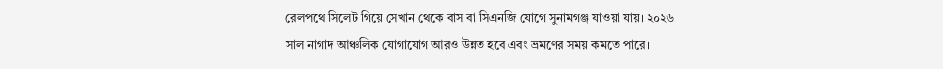রেলপথে সিলেট গিয়ে সেখান থেকে বাস বা সিএনজি যোগে সুনামগঞ্জ যাওয়া যায়। ২০২৬ সাল নাগাদ আঞ্চলিক যোগাযোগ আরও উন্নত হবে এবং ভ্রমণের সময় কমতে পারে।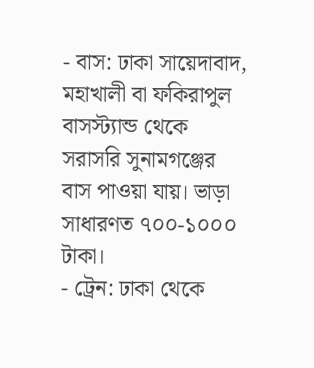- বাস: ঢাকা সায়েদাবাদ, মহাখালী বা ফকিরাপুল বাসস্ট্যান্ড থেকে সরাসরি সুনামগঞ্জের বাস পাওয়া যায়। ভাড়া সাধারণত ৭০০-১০০০ টাকা।
- ট্রেন: ঢাকা থেকে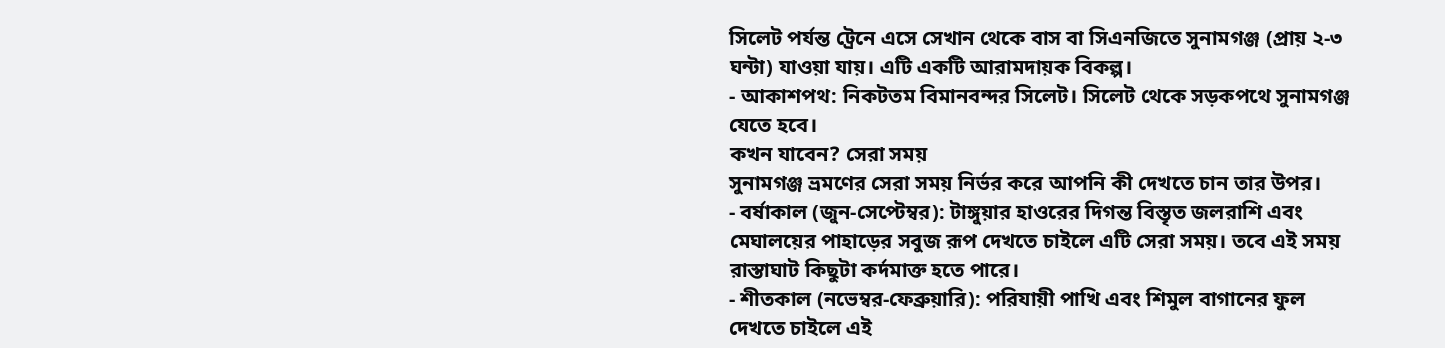সিলেট পর্যন্ত ট্রেনে এসে সেখান থেকে বাস বা সিএনজিতে সুনামগঞ্জ (প্রায় ২-৩ ঘন্টা) যাওয়া যায়। এটি একটি আরামদায়ক বিকল্প।
- আকাশপথ: নিকটতম বিমানবন্দর সিলেট। সিলেট থেকে সড়কপথে সুনামগঞ্জ যেতে হবে।
কখন যাবেন? সেরা সময়
সুনামগঞ্জ ভ্রমণের সেরা সময় নির্ভর করে আপনি কী দেখতে চান তার উপর।
- বর্ষাকাল (জুন-সেপ্টেম্বর): টাঙ্গুয়ার হাওরের দিগন্ত বিস্তৃত জলরাশি এবং মেঘালয়ের পাহাড়ের সবুজ রূপ দেখতে চাইলে এটি সেরা সময়। তবে এই সময় রাস্তাঘাট কিছুটা কর্দমাক্ত হতে পারে।
- শীতকাল (নভেম্বর-ফেব্রুয়ারি): পরিযায়ী পাখি এবং শিমুল বাগানের ফুল দেখতে চাইলে এই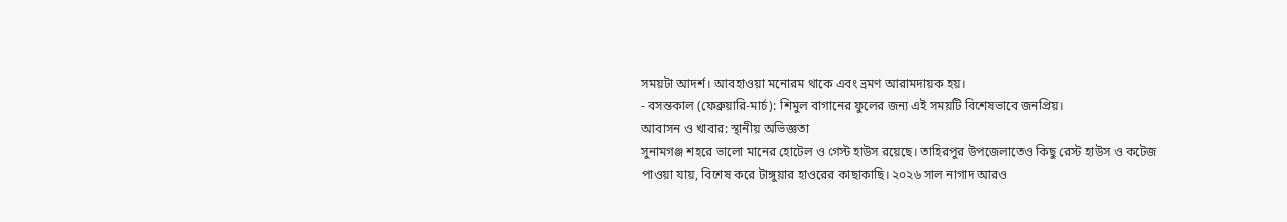সময়টা আদর্শ। আবহাওয়া মনোরম থাকে এবং ভ্রমণ আরামদায়ক হয়।
- বসন্তকাল (ফেব্রুয়ারি-মার্চ): শিমুল বাগানের ফুলের জন্য এই সময়টি বিশেষভাবে জনপ্রিয়।
আবাসন ও খাবার: স্থানীয় অভিজ্ঞতা
সুনামগঞ্জ শহরে ভালো মানের হোটেল ও গেস্ট হাউস রয়েছে। তাহিরপুর উপজেলাতেও কিছু রেস্ট হাউস ও কটেজ পাওয়া যায়, বিশেষ করে টাঙ্গুয়ার হাওরের কাছাকাছি। ২০২৬ সাল নাগাদ আরও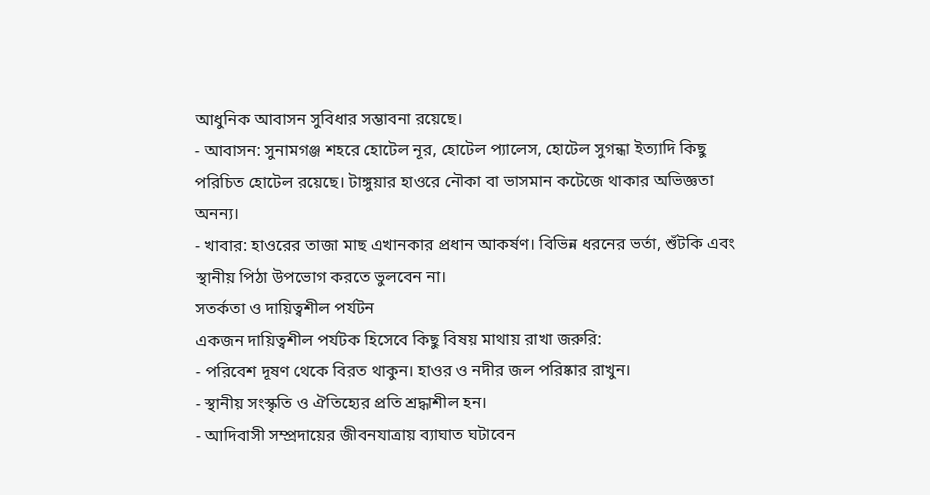আধুনিক আবাসন সুবিধার সম্ভাবনা রয়েছে।
- আবাসন: সুনামগঞ্জ শহরে হোটেল নূর, হোটেল প্যালেস, হোটেল সুগন্ধা ইত্যাদি কিছু পরিচিত হোটেল রয়েছে। টাঙ্গুয়ার হাওরে নৌকা বা ভাসমান কটেজে থাকার অভিজ্ঞতা অনন্য।
- খাবার: হাওরের তাজা মাছ এখানকার প্রধান আকর্ষণ। বিভিন্ন ধরনের ভর্তা, শুঁটকি এবং স্থানীয় পিঠা উপভোগ করতে ভুলবেন না।
সতর্কতা ও দায়িত্বশীল পর্যটন
একজন দায়িত্বশীল পর্যটক হিসেবে কিছু বিষয় মাথায় রাখা জরুরি:
- পরিবেশ দূষণ থেকে বিরত থাকুন। হাওর ও নদীর জল পরিষ্কার রাখুন।
- স্থানীয় সংস্কৃতি ও ঐতিহ্যের প্রতি শ্রদ্ধাশীল হন।
- আদিবাসী সম্প্রদায়ের জীবনযাত্রায় ব্যাঘাত ঘটাবেন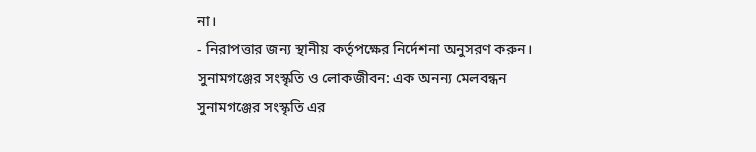না।
- নিরাপত্তার জন্য স্থানীয় কর্তৃপক্ষের নির্দেশনা অনুসরণ করুন।
সুনামগঞ্জের সংস্কৃতি ও লোকজীবন: এক অনন্য মেলবন্ধন
সুনামগঞ্জের সংস্কৃতি এর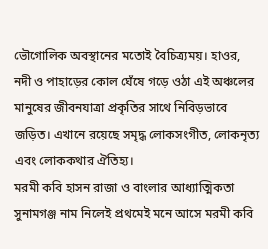ভৌগোলিক অবস্থানের মতোই বৈচিত্র্যময়। হাওর, নদী ও পাহাড়ের কোল ঘেঁষে গড়ে ওঠা এই অঞ্চলের মানুষের জীবনযাত্রা প্রকৃতির সাথে নিবিড়ভাবে জড়িত। এখানে রয়েছে সমৃদ্ধ লোকসংগীত, লোকনৃত্য এবং লোককথার ঐতিহ্য।
মরমী কবি হাসন রাজা ও বাংলার আধ্যাত্মিকতা
সুনামগঞ্জ নাম নিলেই প্রথমেই মনে আসে মরমী কবি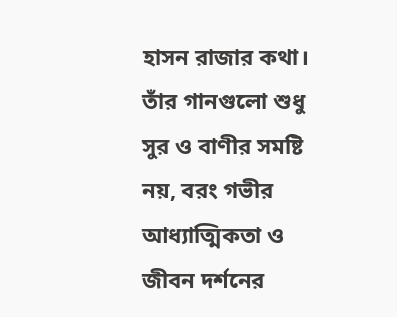হাসন রাজার কথা। তাঁর গানগুলো শুধু সুর ও বাণীর সমষ্টি নয়, বরং গভীর আধ্যাত্মিকতা ও জীবন দর্শনের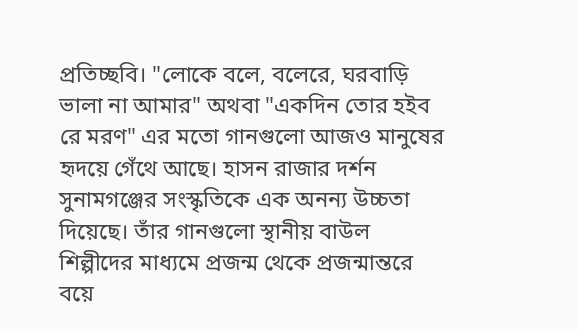প্রতিচ্ছবি। "লোকে বলে, বলেরে, ঘরবাড়ি ভালা না আমার" অথবা "একদিন তোর হইব রে মরণ" এর মতো গানগুলো আজও মানুষের হৃদয়ে গেঁথে আছে। হাসন রাজার দর্শন সুনামগঞ্জের সংস্কৃতিকে এক অনন্য উচ্চতা দিয়েছে। তাঁর গানগুলো স্থানীয় বাউল শিল্পীদের মাধ্যমে প্রজন্ম থেকে প্রজন্মান্তরে বয়ে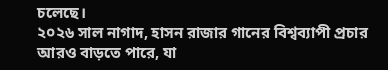চলেছে।
২০২৬ সাল নাগাদ, হাসন রাজার গানের বিশ্বব্যাপী প্রচার আরও বাড়তে পারে, যা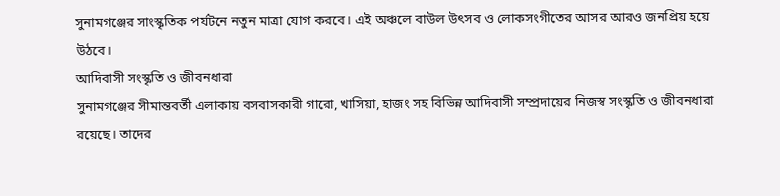সুনামগঞ্জের সাংস্কৃতিক পর্যটনে নতুন মাত্রা যোগ করবে। এই অঞ্চলে বাউল উৎসব ও লোকসংগীতের আসর আরও জনপ্রিয় হয়ে উঠবে।
আদিবাসী সংস্কৃতি ও জীবনধারা
সুনামগঞ্জের সীমান্তবর্তী এলাকায় বসবাসকারী গারো, খাসিয়া, হাজং সহ বিভিন্ন আদিবাসী সম্প্রদায়ের নিজস্ব সংস্কৃতি ও জীবনধারা রয়েছে। তাদের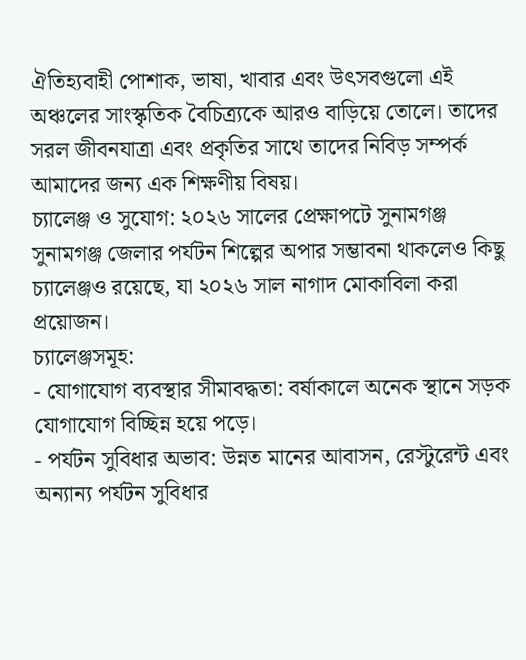ঐতিহ্যবাহী পোশাক, ভাষা, খাবার এবং উৎসবগুলো এই অঞ্চলের সাংস্কৃতিক বৈচিত্র্যকে আরও বাড়িয়ে তোলে। তাদের সরল জীবনযাত্রা এবং প্রকৃতির সাথে তাদের নিবিড় সম্পর্ক আমাদের জন্য এক শিক্ষণীয় বিষয়।
চ্যালেঞ্জ ও সুযোগ: ২০২৬ সালের প্রেক্ষাপটে সুনামগঞ্জ
সুনামগঞ্জ জেলার পর্যটন শিল্পের অপার সম্ভাবনা থাকলেও কিছু চ্যালেঞ্জও রয়েছে, যা ২০২৬ সাল নাগাদ মোকাবিলা করা প্রয়োজন।
চ্যালেঞ্জসমূহ:
- যোগাযোগ ব্যবস্থার সীমাবদ্ধতা: বর্ষাকালে অনেক স্থানে সড়ক যোগাযোগ বিচ্ছিন্ন হয়ে পড়ে।
- পর্যটন সুবিধার অভাব: উন্নত মানের আবাসন, রেস্টুরেন্ট এবং অন্যান্য পর্যটন সুবিধার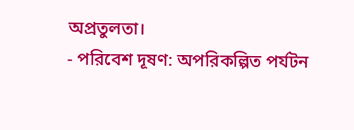অপ্রতুলতা।
- পরিবেশ দূষণ: অপরিকল্পিত পর্যটন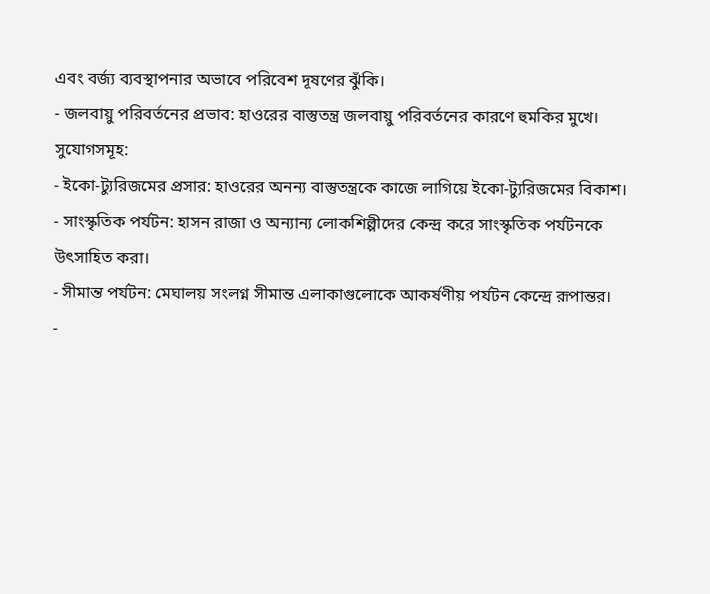এবং বর্জ্য ব্যবস্থাপনার অভাবে পরিবেশ দূষণের ঝুঁকি।
- জলবায়ু পরিবর্তনের প্রভাব: হাওরের বাস্তুতন্ত্র জলবায়ু পরিবর্তনের কারণে হুমকির মুখে।
সুযোগসমূহ:
- ইকো-ট্যুরিজমের প্রসার: হাওরের অনন্য বাস্তুতন্ত্রকে কাজে লাগিয়ে ইকো-ট্যুরিজমের বিকাশ।
- সাংস্কৃতিক পর্যটন: হাসন রাজা ও অন্যান্য লোকশিল্পীদের কেন্দ্র করে সাংস্কৃতিক পর্যটনকে উৎসাহিত করা।
- সীমান্ত পর্যটন: মেঘালয় সংলগ্ন সীমান্ত এলাকাগুলোকে আকর্ষণীয় পর্যটন কেন্দ্রে রূপান্তর।
-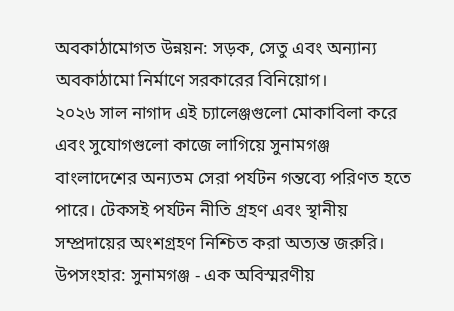অবকাঠামোগত উন্নয়ন: সড়ক, সেতু এবং অন্যান্য অবকাঠামো নির্মাণে সরকারের বিনিয়োগ।
২০২৬ সাল নাগাদ এই চ্যালেঞ্জগুলো মোকাবিলা করে এবং সুযোগগুলো কাজে লাগিয়ে সুনামগঞ্জ বাংলাদেশের অন্যতম সেরা পর্যটন গন্তব্যে পরিণত হতে পারে। টেকসই পর্যটন নীতি গ্রহণ এবং স্থানীয় সম্প্রদায়ের অংশগ্রহণ নিশ্চিত করা অত্যন্ত জরুরি।
উপসংহার: সুনামগঞ্জ - এক অবিস্মরণীয়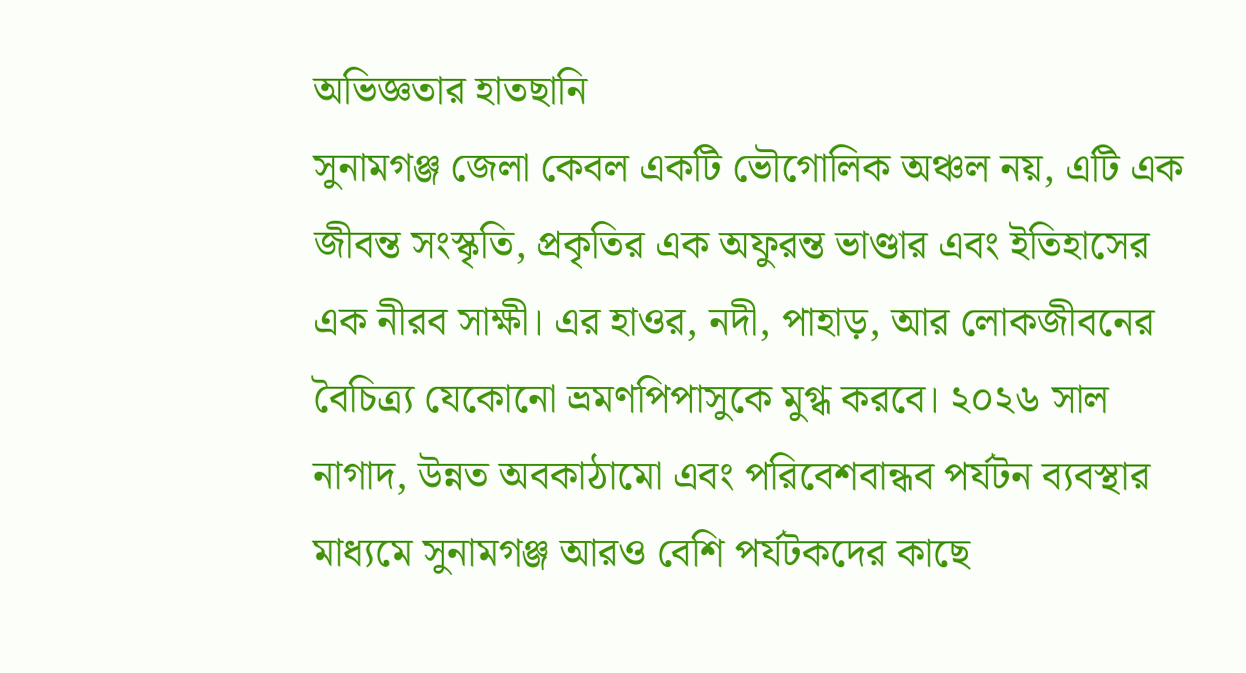অভিজ্ঞতার হাতছানি
সুনামগঞ্জ জেলা কেবল একটি ভৌগোলিক অঞ্চল নয়, এটি এক জীবন্ত সংস্কৃতি, প্রকৃতির এক অফুরন্ত ভাণ্ডার এবং ইতিহাসের এক নীরব সাক্ষী। এর হাওর, নদী, পাহাড়, আর লোকজীবনের বৈচিত্র্য যেকোনো ভ্রমণপিপাসুকে মুগ্ধ করবে। ২০২৬ সাল নাগাদ, উন্নত অবকাঠামো এবং পরিবেশবান্ধব পর্যটন ব্যবস্থার মাধ্যমে সুনামগঞ্জ আরও বেশি পর্যটকদের কাছে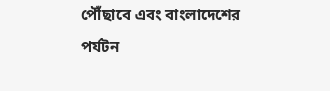পৌঁছাবে এবং বাংলাদেশের পর্যটন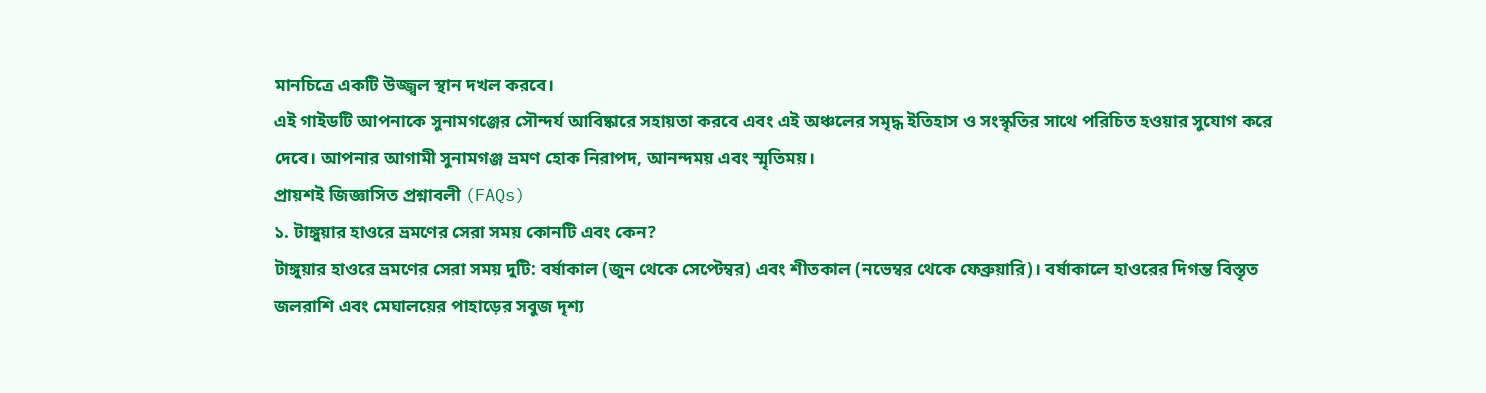মানচিত্রে একটি উজ্জ্বল স্থান দখল করবে।
এই গাইডটি আপনাকে সুনামগঞ্জের সৌন্দর্য আবিষ্কারে সহায়তা করবে এবং এই অঞ্চলের সমৃদ্ধ ইতিহাস ও সংস্কৃতির সাথে পরিচিত হওয়ার সুযোগ করে দেবে। আপনার আগামী সুনামগঞ্জ ভ্রমণ হোক নিরাপদ, আনন্দময় এবং স্মৃতিময়।
প্রায়শই জিজ্ঞাসিত প্রশ্নাবলী (FAQs)
১. টাঙ্গুয়ার হাওরে ভ্রমণের সেরা সময় কোনটি এবং কেন?
টাঙ্গুয়ার হাওরে ভ্রমণের সেরা সময় দুটি: বর্ষাকাল (জুন থেকে সেপ্টেম্বর) এবং শীতকাল (নভেম্বর থেকে ফেব্রুয়ারি)। বর্ষাকালে হাওরের দিগন্ত বিস্তৃত জলরাশি এবং মেঘালয়ের পাহাড়ের সবুজ দৃশ্য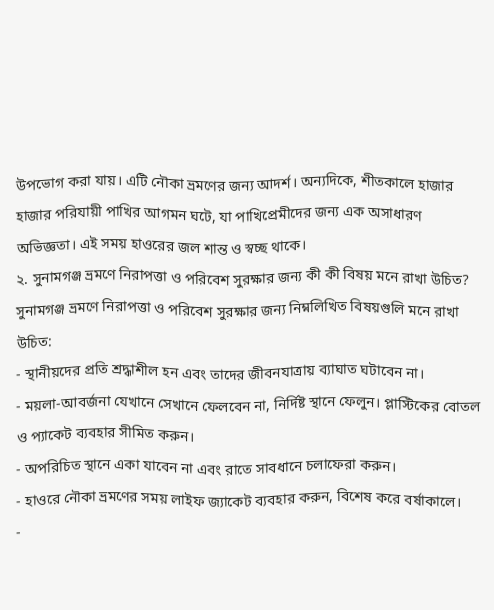উপভোগ করা যায়। এটি নৌকা ভ্রমণের জন্য আদর্শ। অন্যদিকে, শীতকালে হাজার হাজার পরিযায়ী পাখির আগমন ঘটে, যা পাখিপ্রেমীদের জন্য এক অসাধারণ অভিজ্ঞতা। এই সময় হাওরের জল শান্ত ও স্বচ্ছ থাকে।
২. সুনামগঞ্জ ভ্রমণে নিরাপত্তা ও পরিবেশ সুরক্ষার জন্য কী কী বিষয় মনে রাখা উচিত?
সুনামগঞ্জ ভ্রমণে নিরাপত্তা ও পরিবেশ সুরক্ষার জন্য নিম্নলিখিত বিষয়গুলি মনে রাখা উচিত:
- স্থানীয়দের প্রতি শ্রদ্ধাশীল হন এবং তাদের জীবনযাত্রায় ব্যাঘাত ঘটাবেন না।
- ময়লা-আবর্জনা যেখানে সেখানে ফেলবেন না, নির্দিষ্ট স্থানে ফেলুন। প্লাস্টিকের বোতল ও প্যাকেট ব্যবহার সীমিত করুন।
- অপরিচিত স্থানে একা যাবেন না এবং রাতে সাবধানে চলাফেরা করুন।
- হাওরে নৌকা ভ্রমণের সময় লাইফ জ্যাকেট ব্যবহার করুন, বিশেষ করে বর্ষাকালে।
-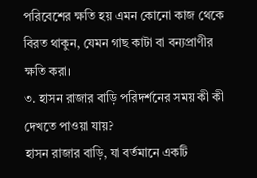পরিবেশের ক্ষতি হয় এমন কোনো কাজ থেকে বিরত থাকুন, যেমন গাছ কাটা বা বন্যপ্রাণীর ক্ষতি করা।
৩. হাসন রাজার বাড়ি পরিদর্শনের সময় কী কী দেখতে পাওয়া যায়?
হাসন রাজার বাড়ি, যা বর্তমানে একটি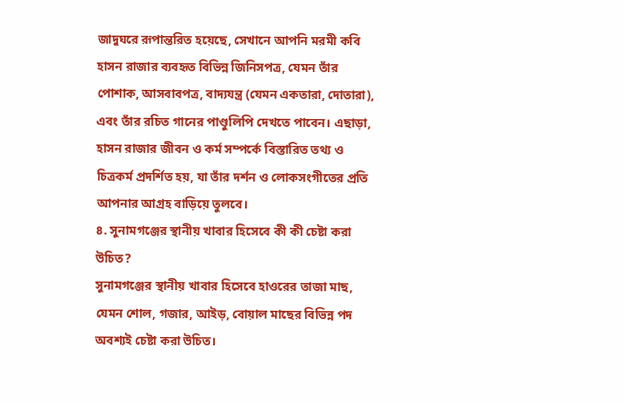জাদুঘরে রূপান্তরিত হয়েছে, সেখানে আপনি মরমী কবি হাসন রাজার ব্যবহৃত বিভিন্ন জিনিসপত্র, যেমন তাঁর পোশাক, আসবাবপত্র, বাদ্যযন্ত্র (যেমন একতারা, দোতারা), এবং তাঁর রচিত গানের পাণ্ডুলিপি দেখতে পাবেন। এছাড়া, হাসন রাজার জীবন ও কর্ম সম্পর্কে বিস্তারিত তথ্য ও চিত্রকর্ম প্রদর্শিত হয়, যা তাঁর দর্শন ও লোকসংগীতের প্রতি আপনার আগ্রহ বাড়িয়ে তুলবে।
৪. সুনামগঞ্জের স্থানীয় খাবার হিসেবে কী কী চেষ্টা করা উচিত?
সুনামগঞ্জের স্থানীয় খাবার হিসেবে হাওরের তাজা মাছ, যেমন শোল, গজার, আইড়, বোয়াল মাছের বিভিন্ন পদ অবশ্যই চেষ্টা করা উচিত।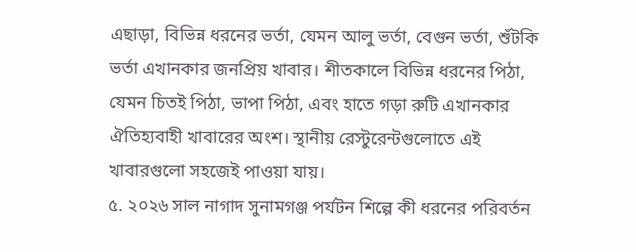এছাড়া, বিভিন্ন ধরনের ভর্তা, যেমন আলু ভর্তা, বেগুন ভর্তা, শুঁটকি ভর্তা এখানকার জনপ্রিয় খাবার। শীতকালে বিভিন্ন ধরনের পিঠা, যেমন চিতই পিঠা, ভাপা পিঠা, এবং হাতে গড়া রুটি এখানকার ঐতিহ্যবাহী খাবারের অংশ। স্থানীয় রেস্টুরেন্টগুলোতে এই খাবারগুলো সহজেই পাওয়া যায়।
৫. ২০২৬ সাল নাগাদ সুনামগঞ্জ পর্যটন শিল্পে কী ধরনের পরিবর্তন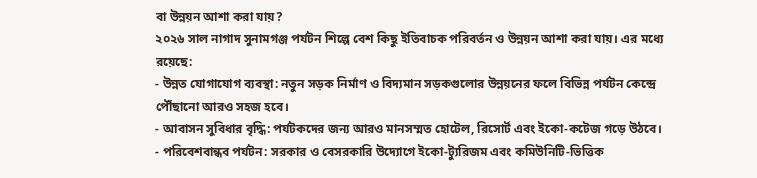বা উন্নয়ন আশা করা যায়?
২০২৬ সাল নাগাদ সুনামগঞ্জ পর্যটন শিল্পে বেশ কিছু ইতিবাচক পরিবর্তন ও উন্নয়ন আশা করা যায়। এর মধ্যে রয়েছে:
- উন্নত যোগাযোগ ব্যবস্থা: নতুন সড়ক নির্মাণ ও বিদ্যমান সড়কগুলোর উন্নয়নের ফলে বিভিন্ন পর্যটন কেন্দ্রে পৌঁছানো আরও সহজ হবে।
- আবাসন সুবিধার বৃদ্ধি: পর্যটকদের জন্য আরও মানসম্মত হোটেল, রিসোর্ট এবং ইকো-কটেজ গড়ে উঠবে।
- পরিবেশবান্ধব পর্যটন: সরকার ও বেসরকারি উদ্যোগে ইকো-ট্যুরিজম এবং কমিউনিটি-ভিত্তিক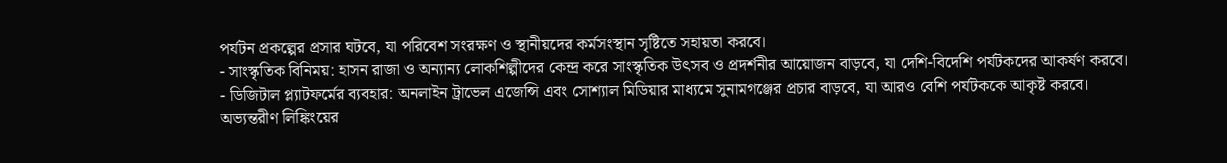পর্যটন প্রকল্পের প্রসার ঘটবে, যা পরিবেশ সংরক্ষণ ও স্থানীয়দের কর্মসংস্থান সৃষ্টিতে সহায়তা করবে।
- সাংস্কৃতিক বিনিময়: হাসন রাজা ও অন্যান্য লোকশিল্পীদের কেন্দ্র করে সাংস্কৃতিক উৎসব ও প্রদর্শনীর আয়োজন বাড়বে, যা দেশি-বিদেশি পর্যটকদের আকর্ষণ করবে।
- ডিজিটাল প্ল্যাটফর্মের ব্যবহার: অনলাইন ট্রাভেল এজেন্সি এবং সোশ্যাল মিডিয়ার মাধ্যমে সুনামগঞ্জের প্রচার বাড়বে, যা আরও বেশি পর্যটককে আকৃষ্ট করবে।
অভ্যন্তরীণ লিঙ্কিংয়ের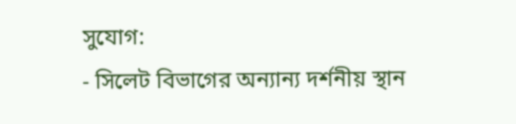সুযোগ:
- সিলেট বিভাগের অন্যান্য দর্শনীয় স্থান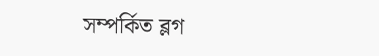সম্পর্কিত ব্লগ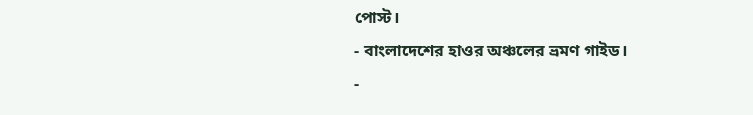পোস্ট।
- বাংলাদেশের হাওর অঞ্চলের ভ্রমণ গাইড।
-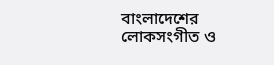বাংলাদেশের লোকসংগীত ও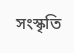সংস্কৃতি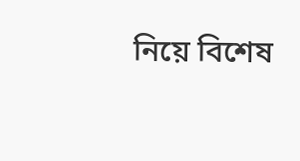নিয়ে বিশেষ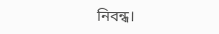নিবন্ধ।